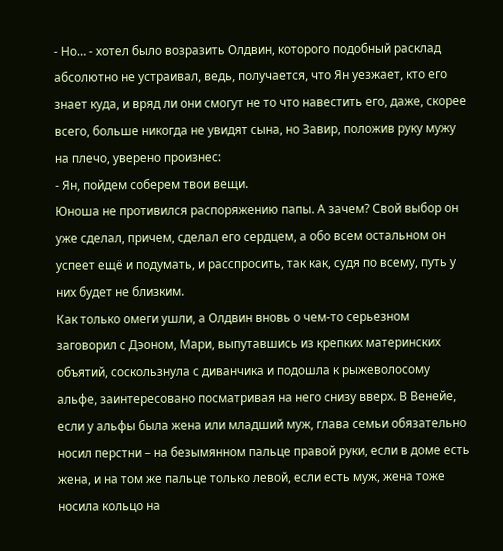- Но… - хотел было возразить Олдвин, которого подобный расклад абсолютно не устраивал, ведь, получается, что Ян уезжает, кто его знает куда, и вряд ли они смогут не то что навестить его, даже, скорее всего, больше никогда не увидят сына, но Завир, положив руку мужу на плечо, уверено произнес:
- Ян, пойдем соберем твои вещи.
Юноша не противился распоряжению папы. А зачем? Свой выбор он уже сделал, причем, сделал его сердцем, а обо всем остальном он успеет ещё и подумать, и расспросить, так как, судя по всему, путь у них будет не близким.
Как только омеги ушли, а Олдвин вновь о чем-то серьезном заговорил с Дэоном, Мари, выпутавшись из крепких материнских объятий, соскользнула с диванчика и подошла к рыжеволосому альфе, заинтересовано посматривая на него снизу вверх. В Венейе, если у альфы была жена или младший муж, глава семьи обязательно носил перстни – на безымянном пальце правой руки, если в доме есть жена, и на том же пальце только левой, если есть муж, жена тоже носила кольцо на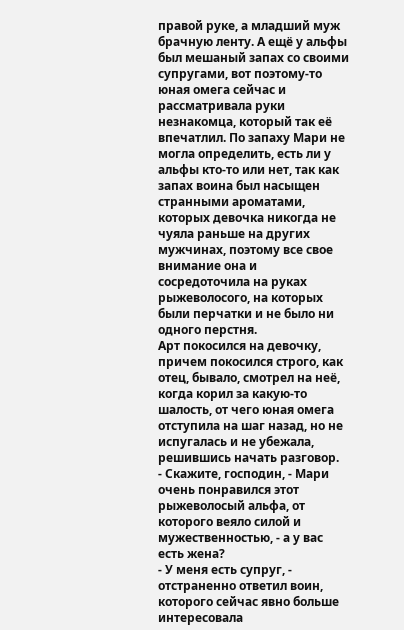правой руке, а младший муж брачную ленту. А ещё у альфы был мешаный запах со своими супругами, вот поэтому-то юная омега сейчас и рассматривала руки незнакомца, который так её впечатлил. По запаху Мари не могла определить, есть ли у альфы кто-то или нет, так как запах воина был насыщен странными ароматами, которых девочка никогда не чуяла раньше на других мужчинах, поэтому все свое внимание она и сосредоточила на руках рыжеволосого, на которых были перчатки и не было ни одного перстня.
Арт покосился на девочку, причем покосился строго, как отец, бывало, смотрел на неё, когда корил за какую-то шалость, от чего юная омега отступила на шаг назад, но не испугалась и не убежала, решившись начать разговор.
- Скажите, господин, - Мари очень понравился этот рыжеволосый альфа, от которого веяло силой и мужественностью, - а у вас есть жена?
- У меня есть супруг, - отстраненно ответил воин, которого сейчас явно больше интересовала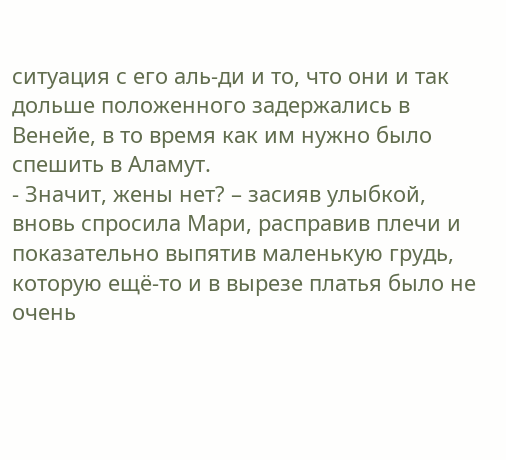ситуация с его аль-ди и то, что они и так дольше положенного задержались в Венейе, в то время как им нужно было спешить в Аламут.
- Значит, жены нет? – засияв улыбкой, вновь спросила Мари, расправив плечи и показательно выпятив маленькую грудь, которую ещё-то и в вырезе платья было не очень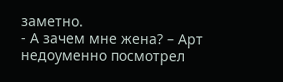заметно.
- А зачем мне жена? – Арт недоуменно посмотрел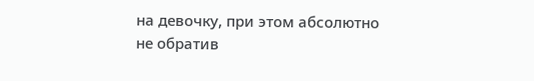на девочку, при этом абсолютно не обратив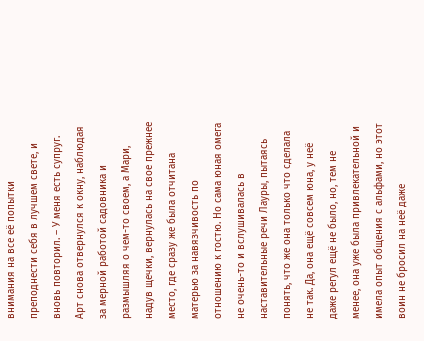внимания на все её попытки преподнести себя в лучшем свете, и вновь повторил. – У меня есть супруг.
Арт снова отвернулся к окну, наблюдая за мерной работой садовника и размышляя о чем-то своем, а Мари, надув щечки, вернулась на свое прежнее место, где сразу же была отчитана матерью за навязчивость по отношению к гостю. Но сама юная омега не очень-то и вслушивалась в наставительные речи Лауры, пытаясь понять, что же она только что сделала не так. Да, она ещё совсем юна, у неё даже регул ещё не было, но, тем не менее, она уже была привлекательной и имела опыт общения с альфами, но этот воин не бросил на неё даже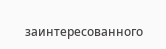заинтересованного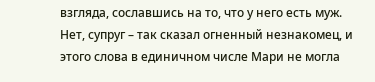взгляда, сославшись на то, что у него есть муж. Нет, супруг – так сказал огненный незнакомец, и этого слова в единичном числе Мари не могла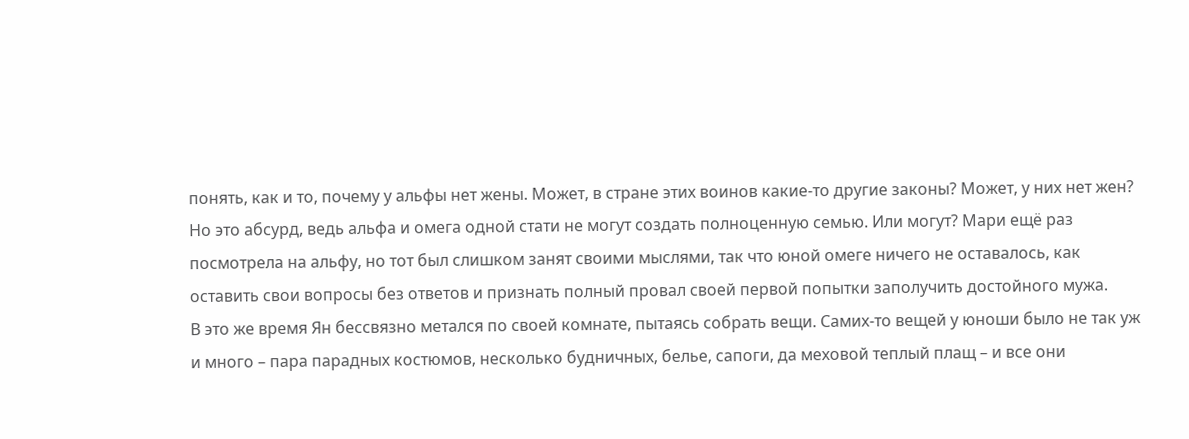понять, как и то, почему у альфы нет жены. Может, в стране этих воинов какие-то другие законы? Может, у них нет жен? Но это абсурд, ведь альфа и омега одной стати не могут создать полноценную семью. Или могут? Мари ещё раз посмотрела на альфу, но тот был слишком занят своими мыслями, так что юной омеге ничего не оставалось, как оставить свои вопросы без ответов и признать полный провал своей первой попытки заполучить достойного мужа.
В это же время Ян бессвязно метался по своей комнате, пытаясь собрать вещи. Самих-то вещей у юноши было не так уж и много – пара парадных костюмов, несколько будничных, белье, сапоги, да меховой теплый плащ – и все они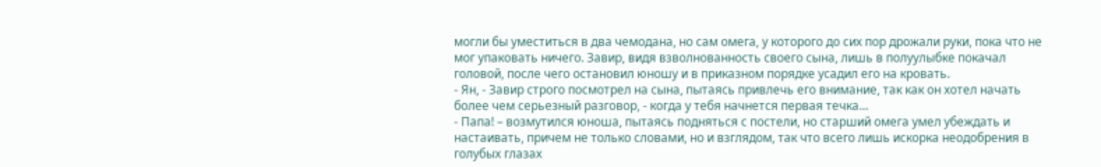могли бы уместиться в два чемодана, но сам омега, у которого до сих пор дрожали руки, пока что не мог упаковать ничего. Завир, видя взволнованность своего сына, лишь в полуулыбке покачал головой, после чего остановил юношу и в приказном порядке усадил его на кровать.
- Ян, - Завир строго посмотрел на сына, пытаясь привлечь его внимание, так как он хотел начать более чем серьезный разговор, - когда у тебя начнется первая течка…
- Папа! – возмутился юноша, пытаясь подняться с постели, но старший омега умел убеждать и настаивать, причем не только словами, но и взглядом, так что всего лишь искорка неодобрения в голубых глазах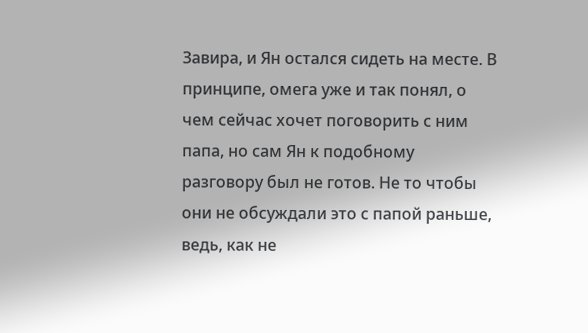Завира, и Ян остался сидеть на месте. В принципе, омега уже и так понял, о чем сейчас хочет поговорить с ним папа, но сам Ян к подобному разговору был не готов. Не то чтобы они не обсуждали это с папой раньше, ведь, как не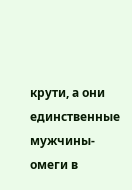крути, а они единственные мужчины-омеги в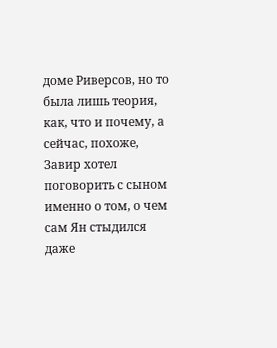доме Риверсов, но то была лишь теория, как, что и почему, а сейчас, похоже, Завир хотел поговорить с сыном именно о том, о чем сам Ян стыдился даже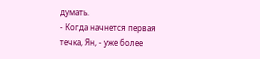думать.
- Когда начнется первая течка, Ян, - уже более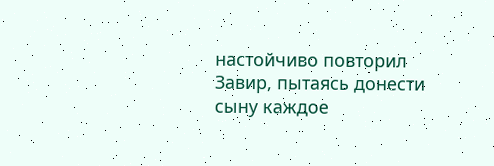настойчиво повторил Завир, пытаясь донести сыну каждое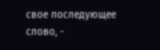свое последующее слово, -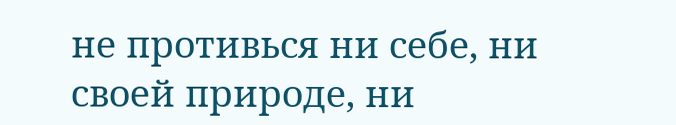не противься ни себе, ни своей природе, ни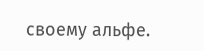своему альфе.